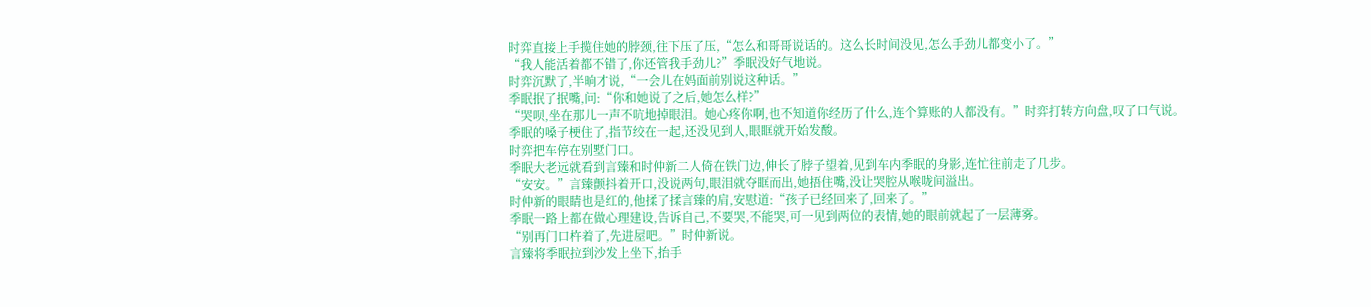时弈直接上手揽住她的脖颈,往下压了压,“怎么和哥哥说话的。这么长时间没见,怎么手劲儿都变小了。”
“我人能活着都不错了,你还管我手劲儿?”季眠没好气地说。
时弈沉默了,半晌才说,“一会儿在妈面前别说这种话。”
季眠抿了抿嘴,问:“你和她说了之后,她怎么样?”
“哭呗,坐在那儿一声不吭地掉眼泪。她心疼你啊,也不知道你经历了什么,连个算账的人都没有。”时弈打转方向盘,叹了口气说。
季眠的嗓子梗住了,指节绞在一起,还没见到人,眼眶就开始发酸。
时弈把车停在别墅门口。
季眠大老远就看到言臻和时仲新二人倚在铁门边,伸长了脖子望着,见到车内季眠的身影,连忙往前走了几步。
“安安。”言臻颤抖着开口,没说两句,眼泪就夺眶而出,她捂住嘴,没让哭腔从喉咙间溢出。
时仲新的眼睛也是红的,他揉了揉言臻的肩,安慰道:“孩子已经回来了,回来了。”
季眠一路上都在做心理建设,告诉自己,不要哭,不能哭,可一见到两位的表情,她的眼前就起了一层薄雾。
“别再门口杵着了,先进屋吧。”时仲新说。
言臻将季眠拉到沙发上坐下,抬手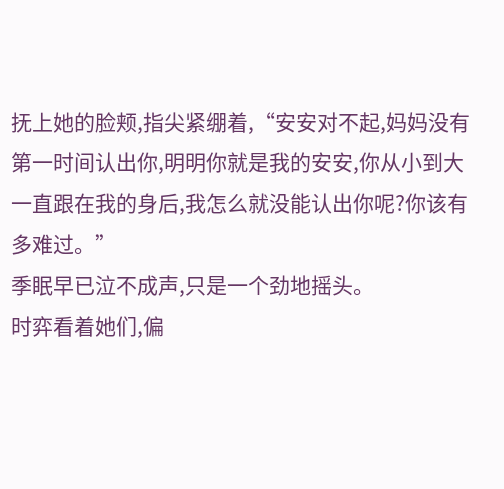抚上她的脸颊,指尖紧绷着,“安安对不起,妈妈没有第一时间认出你,明明你就是我的安安,你从小到大一直跟在我的身后,我怎么就没能认出你呢?你该有多难过。”
季眠早已泣不成声,只是一个劲地摇头。
时弈看着她们,偏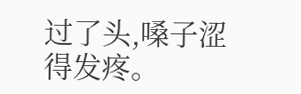过了头,嗓子涩得发疼。